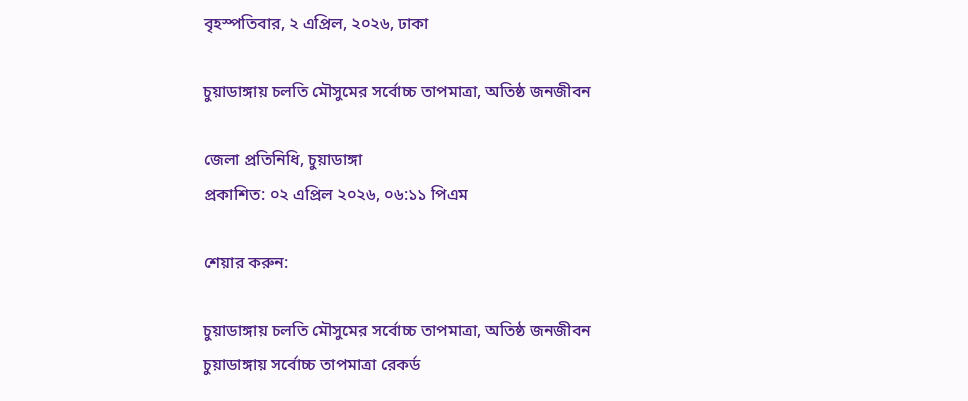বৃহস্পতিবার, ২ এপ্রিল, ২০২৬, ঢাকা

চুয়াডাঙ্গায় চলতি মৌসুমের সর্বোচ্চ তাপমাত্রা, অতিষ্ঠ জনজীবন

জেলা প্রতিনিধি, চুয়াডাঙ্গা
প্রকাশিত: ০২ এপ্রিল ২০২৬, ০৬:১১ পিএম

শেয়ার করুন:

চুয়াডাঙ্গায় চলতি মৌসুমের সর্বোচ্চ তাপমাত্রা, অতিষ্ঠ জনজীবন
চুয়াডাঙ্গায় সর্বোচ্চ তাপমাত্রা রেকর্ড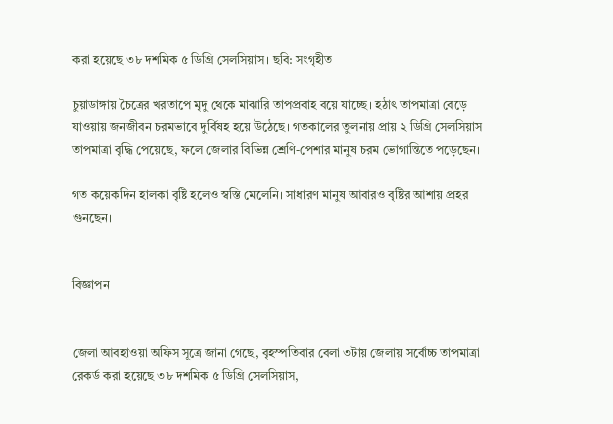করা হয়েছে ৩৮ দশমিক ৫ ডিগ্রি সেলসিয়াস। ছবি: সংগৃহীত

চুয়াডাঙ্গায় চৈত্রের খরতাপে মৃদু থেকে মাঝারি তাপপ্রবাহ বয়ে যাচ্ছে। হঠাৎ তাপমাত্রা বেড়ে যাওয়ায় জনজীবন চরমভাবে দুর্বিষহ হয়ে উঠেছে। গতকালের তুলনায় প্রায় ২ ডিগ্রি সেলসিয়াস তাপমাত্রা বৃদ্ধি পেয়েছে, ফলে জেলার বিভিন্ন শ্রেণি-পেশার মানুষ চরম ভোগান্তিতে পড়েছেন।

গত কয়েকদিন হালকা বৃষ্টি হলেও স্বস্তি মেলেনি। সাধারণ মানুষ আবারও বৃষ্টির আশায় প্রহর গুনছেন।


বিজ্ঞাপন


জেলা আবহাওয়া অফিস সূত্রে জানা গেছে, বৃহস্পতিবার বেলা ৩টায় জেলায় সর্বোচ্চ তাপমাত্রা রেকর্ড করা হয়েছে ৩৮ দশমিক ৫ ডিগ্রি সেলসিয়াস,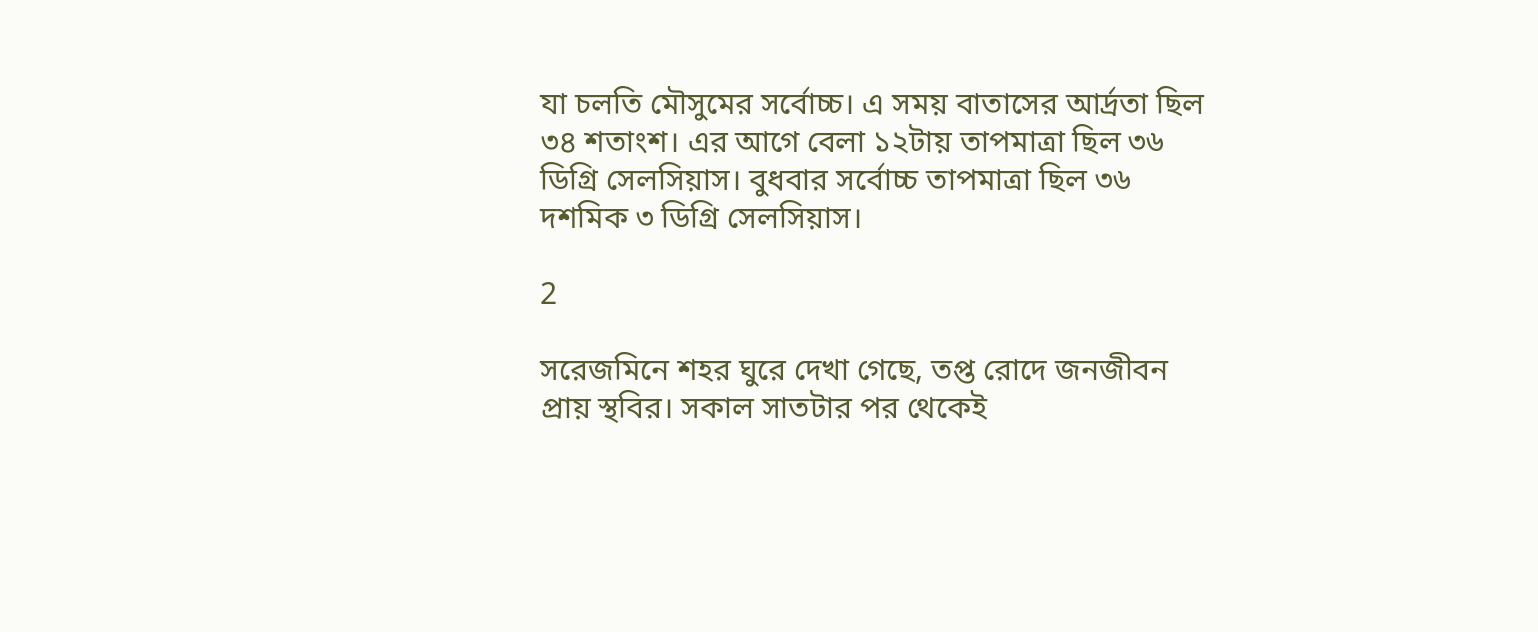যা চলতি মৌসুমের সর্বোচ্চ। এ সময় বাতাসের আর্দ্রতা ছিল ৩৪ শতাংশ। এর আগে বেলা ১২টায় তাপমাত্রা ছিল ৩৬ ডিগ্রি সেলসিয়াস। বুধবার সর্বোচ্চ তাপমাত্রা ছিল ৩৬ দশমিক ৩ ডিগ্রি সেলসিয়াস।

2

সরেজমিনে শহর ঘুরে দেখা গেছে, তপ্ত রোদে জনজীবন প্রায় স্থবির। সকাল সাতটার পর থেকেই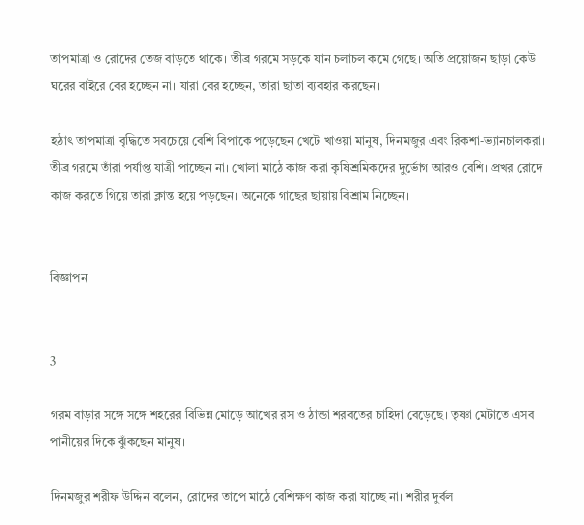তাপমাত্রা ও রোদের তেজ বাড়তে থাকে। তীব্র গরমে সড়কে যান চলাচল কমে গেছে। অতি প্রয়োজন ছাড়া কেউ ঘরের বাইরে বের হচ্ছেন না। যারা বের হচ্ছেন, তারা ছাতা ব্যবহার করছেন।

হঠাৎ তাপমাত্রা বৃদ্ধিতে সবচেয়ে বেশি বিপাকে পড়েছেন খেটে খাওয়া মানুষ, দিনমজুর এবং রিকশা-ভ্যানচালকরা। তীব্র গরমে তাঁরা পর্যাপ্ত যাত্রী পাচ্ছেন না। খোলা মাঠে কাজ করা কৃষিশ্রমিকদের দুর্ভোগ আরও বেশি। প্রখর রোদে কাজ করতে গিয়ে তারা ক্লান্ত হয়ে পড়ছেন। অনেকে গাছের ছায়ায় বিশ্রাম নিচ্ছেন।


বিজ্ঞাপন


3

গরম বাড়ার সঙ্গে সঙ্গে শহরের বিভিন্ন মোড়ে আখের রস ও ঠান্ডা শরবতের চাহিদা বেড়েছে। তৃষ্ণা মেটাতে এসব পানীয়ের দিকে ঝুঁকছেন মানুষ।

দিনমজুর শরীফ উদ্দিন বলেন, রোদের তাপে মাঠে বেশিক্ষণ কাজ করা যাচ্ছে না। শরীর দুর্বল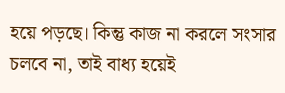হয়ে পড়ছে। কিন্তু কাজ না করলে সংসার চলবে না, তাই বাধ্য হয়েই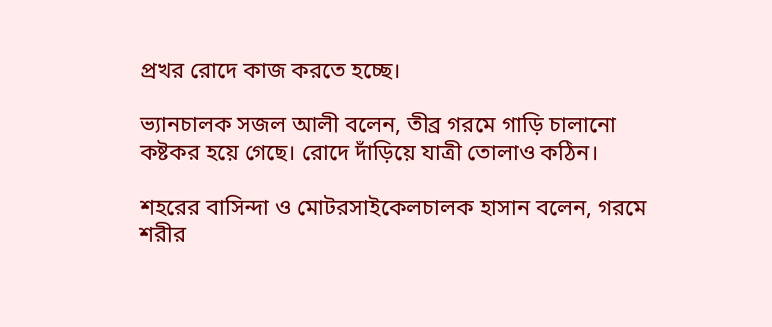প্রখর রোদে কাজ করতে হচ্ছে।

ভ্যানচালক সজল আলী বলেন, তীব্র গরমে গাড়ি চালানো কষ্টকর হয়ে গেছে। রোদে দাঁড়িয়ে যাত্রী তোলাও কঠিন।

শহরের বাসিন্দা ও মোটরসাইকেলচালক হাসান বলেন, গরমে শরীর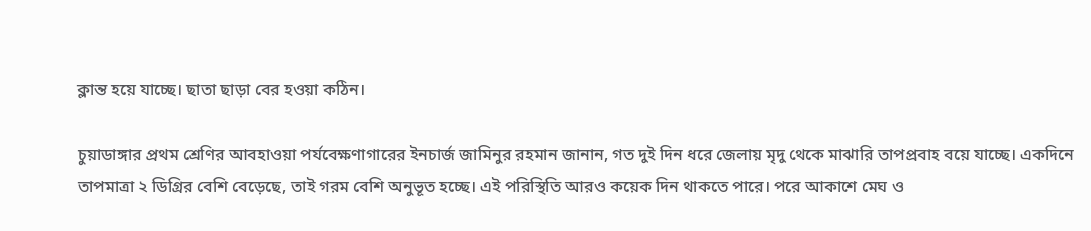ক্লান্ত হয়ে যাচ্ছে। ছাতা ছাড়া বের হওয়া কঠিন।

চুয়াডাঙ্গার প্রথম শ্রেণির আবহাওয়া পর্যবেক্ষণাগারের ইনচার্জ জামিনুর রহমান জানান, গত দুই দিন ধরে জেলায় মৃদু থেকে মাঝারি তাপপ্রবাহ বয়ে যাচ্ছে। একদিনে তাপমাত্রা ২ ডিগ্রির বেশি বেড়েছে, তাই গরম বেশি অনুভূত হচ্ছে। এই পরিস্থিতি আরও কয়েক দিন থাকতে পারে। পরে আকাশে মেঘ ও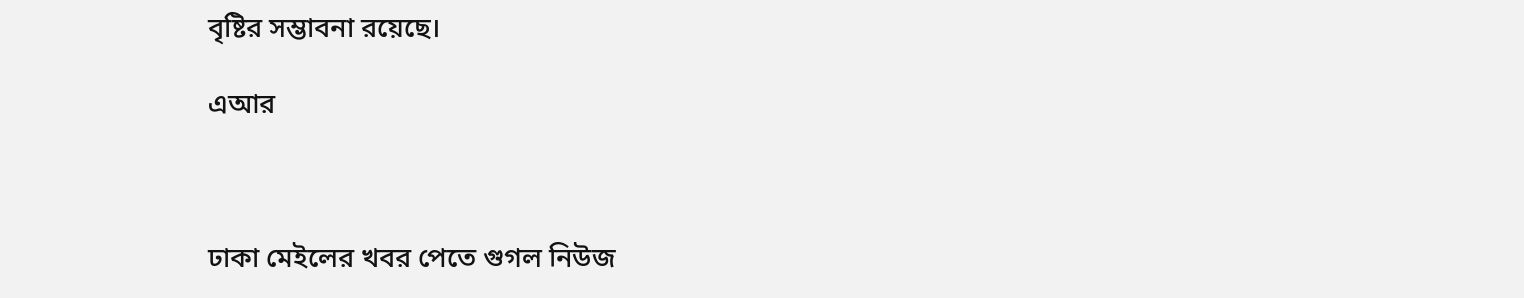বৃষ্টির সম্ভাবনা রয়েছে।

এআর



ঢাকা মেইলের খবর পেতে গুগল নিউজ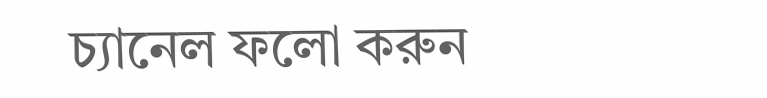চ্যানেল ফলো করুন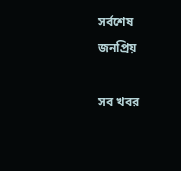সর্বশেষ
জনপ্রিয়

সব খবর